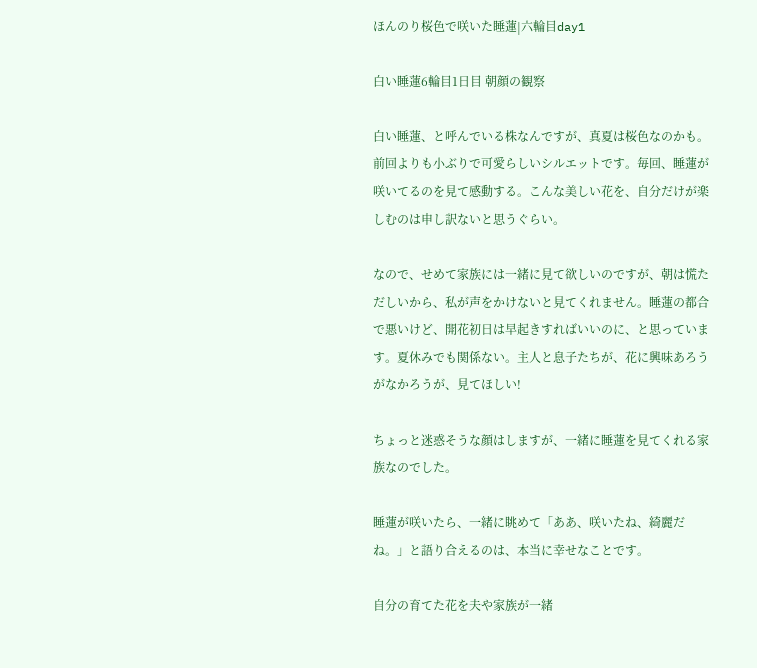ほんのり桜色で咲いた睡蓮|六輪目day1

白い睡蓮6輪目1日目 朝顔の観察

白い睡蓮、と呼んでいる株なんですが、真夏は桜色なのかも。前回よりも小ぶりで可愛らしいシルエットです。毎回、睡蓮が咲いてるのを見て感動する。こんな美しい花を、自分だけが楽しむのは申し訳ないと思うぐらい。

なので、せめて家族には一緒に見て欲しいのですが、朝は慌ただしいから、私が声をかけないと見てくれません。睡蓮の都合で悪いけど、開花初日は早起きすればいいのに、と思っています。夏休みでも関係ない。主人と息子たちが、花に興味あろうがなかろうが、見てほしい!

ちょっと迷惑そうな顔はしますが、一緒に睡蓮を見てくれる家族なのでした。

睡蓮が咲いたら、一緒に眺めて「ああ、咲いたね、綺麗だね。」と語り合えるのは、本当に幸せなことです。

自分の育てた花を夫や家族が一緒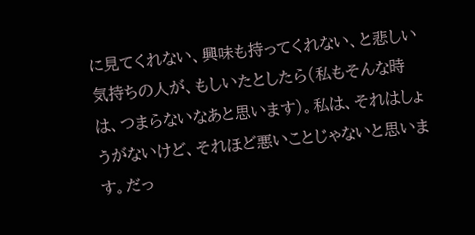に見てくれない、興味も持ってくれない、と悲しい気持ちの人が、もしいたとしたら(私もそんな時は、つまらないなあと思います)。私は、それはしょうがないけど、それほど悪いことじゃないと思います。だっ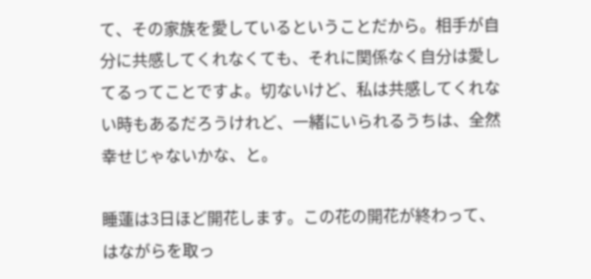て、その家族を愛しているということだから。相手が自分に共感してくれなくても、それに関係なく自分は愛してるってことですよ。切ないけど、私は共感してくれない時もあるだろうけれど、一緒にいられるうちは、全然幸せじゃないかな、と。

睡蓮は3日ほど開花します。この花の開花が終わって、はながらを取っ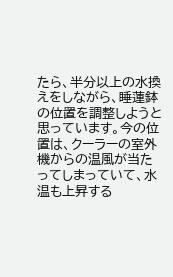たら、半分以上の水換えをしながら、睡蓮鉢の位置を調整しようと思っています。今の位置は、クーラーの室外機からの温風が当たってしまっていて、水温も上昇する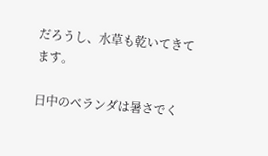だろうし、水草も乾いてきてます。

日中のベランダは暑さでく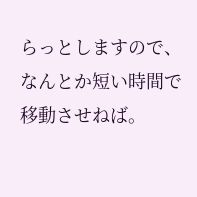らっとしますので、なんとか短い時間で移動させねば。